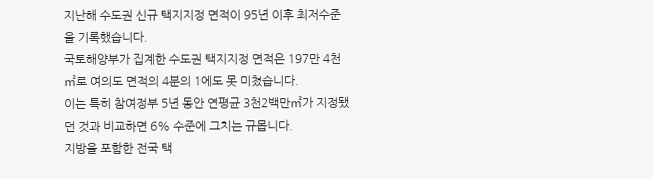지난해 수도권 신규 택지지정 면적이 95년 이후 최저수준을 기록했습니다.
국토해양부가 집계한 수도권 택지지정 면적은 197만 4천㎡로 여의도 면적의 4분의 1에도 못 미쳤습니다.
이는 특히 참여정부 5년 동안 연평균 3천2백만㎡가 지정됐던 것과 비교하면 6% 수준에 그치는 규몹니다.
지방을 포함한 전국 택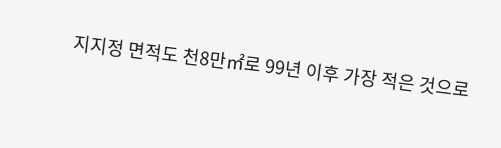지지정 면적도 천8만㎡로 99년 이후 가장 적은 것으로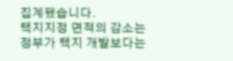집계됐습니다.
택지지정 면적의 감소는 정부가 택지 개발보다는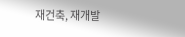재건축, 재개발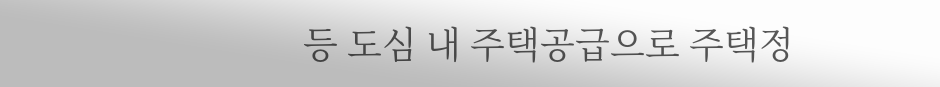등 도심 내 주택공급으로 주택정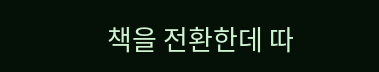책을 전환한데 따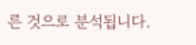른 것으로 분석됩니다.